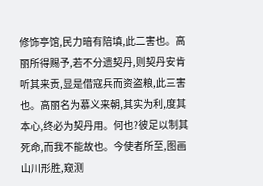修饰亭馆,民力暗有陪填,此二害也。高丽所得赐予,若不分遗契丹,则契丹安肯听其来贡,显是借寇兵而资盗粮,此三害也。高丽名为慕义来朝,其实为利,度其本心,终必为契丹用。何也?彼足以制其死命,而我不能故也。今使者所至,图画山川形胜,窥测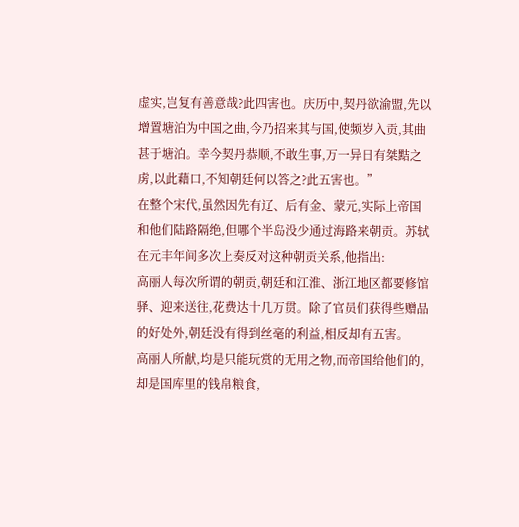虚实,岂复有善意哉?此四害也。庆历中,契丹欲渝盟,先以增置塘泊为中国之曲,今乃招来其与国,使频岁入贡,其曲甚于塘泊。幸今契丹恭顺,不敢生事,万一异日有桀黠之虏,以此藉口,不知朝廷何以答之?此五害也。”
在整个宋代,虽然因先有辽、后有金、蒙元,实际上帝国和他们陆路隔绝,但哪个半岛没少通过海路来朝贡。苏轼在元丰年间多次上奏反对这种朝贡关系,他指出:
高丽人每次所谓的朝贡,朝廷和江淮、浙江地区都要修馆驿、迎来送往,花费达十几万贯。除了官员们获得些赠品的好处外,朝廷没有得到丝毫的利益,相反却有五害。
高丽人所献,均是只能玩赏的无用之物,而帝国给他们的,却是国库里的钱帛粮食,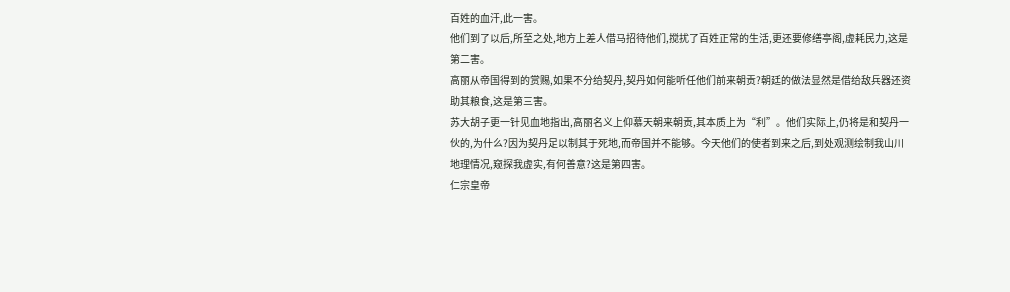百姓的血汗,此一害。
他们到了以后,所至之处,地方上差人借马招待他们,搅扰了百姓正常的生活,更还要修缮亭阁,虚耗民力,这是第二害。
高丽从帝国得到的赏赐,如果不分给契丹,契丹如何能听任他们前来朝贡?朝廷的做法显然是借给敌兵器还资助其粮食,这是第三害。
苏大胡子更一针见血地指出,高丽名义上仰慕天朝来朝贡,其本质上为“利”。他们实际上,仍将是和契丹一伙的,为什么?因为契丹足以制其于死地,而帝国并不能够。今天他们的使者到来之后,到处观测绘制我山川地理情况,窥探我虚实,有何善意?这是第四害。
仁宗皇帝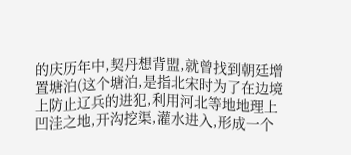的庆历年中,契丹想背盟,就曾找到朝廷增置塘泊(这个塘泊,是指北宋时为了在边境上防止辽兵的进犯,利用河北等地地理上凹洼之地,开沟挖渠,灌水进入,形成一个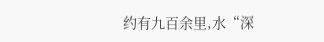约有九百余里,水“深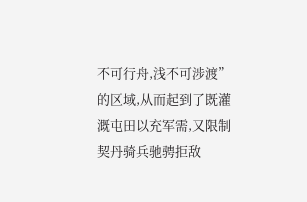不可行舟,浅不可涉渡”的区域,从而起到了既灌溉屯田以充军需,又限制契丹骑兵驰骋拒敌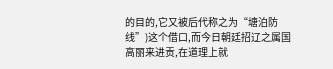的目的,它又被后代称之为“塘泊防线”)这个借口,而今日朝廷招辽之属国高丽来进贡,在道理上就